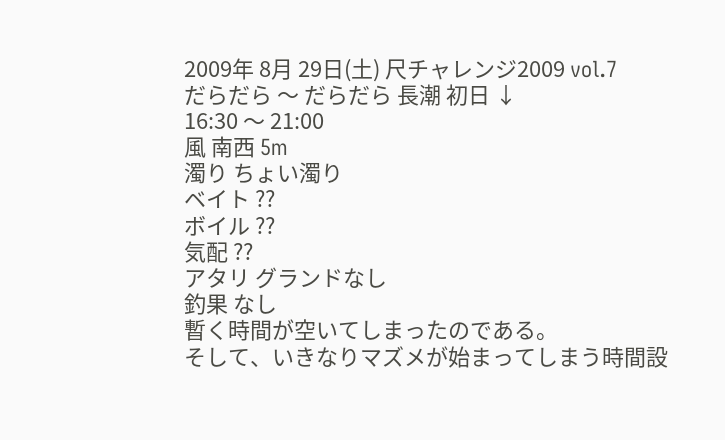2009年 8月 29日(土) 尺チャレンジ2009 vol.7
だらだら 〜 だらだら 長潮 初日 ↓
16:30 〜 21:00
風 南西 5m
濁り ちょい濁り
ベイト ??
ボイル ??
気配 ??
アタリ グランドなし
釣果 なし
暫く時間が空いてしまったのである。
そして、いきなりマズメが始まってしまう時間設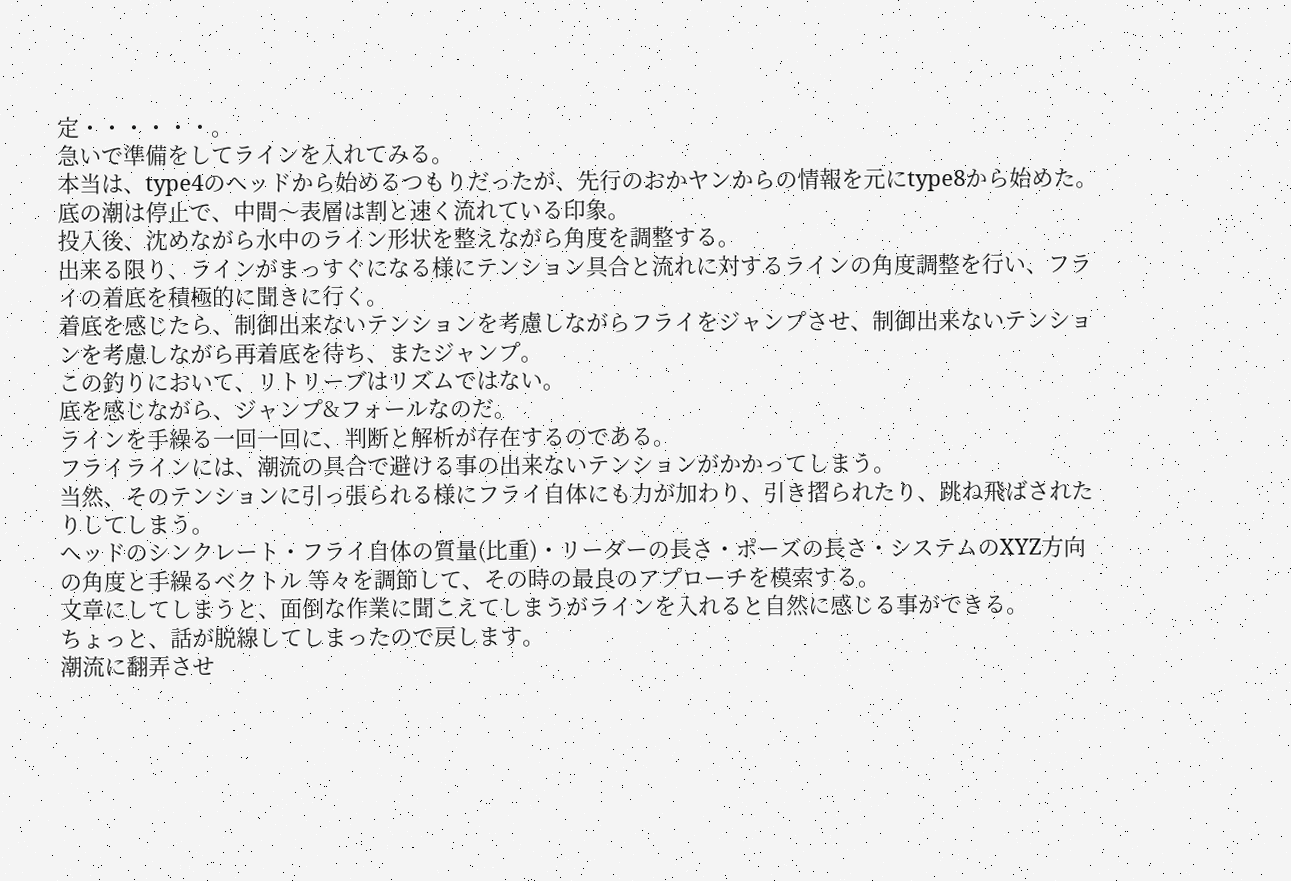定・・・・・・。
急いで準備をしてラインを入れてみる。
本当は、type4のヘッドから始めるつもりだったが、先行のおかヤンからの情報を元にtype8から始めた。
底の潮は停止で、中間〜表層は割と速く流れている印象。
投入後、沈めながら水中のライン形状を整えながら角度を調整する。
出来る限り、ラインがまっすぐになる様にテンション具合と流れに対するラインの角度調整を行い、フライの着底を積極的に聞きに行く。
着底を感じたら、制御出来ないテンションを考慮しながらフライをジャンプさせ、制御出来ないテンションを考慮しながら再着底を待ち、またジャンプ。
この釣りにおいて、リトリーブはリズムではない。
底を感じながら、ジャンプ&フォールなのだ。
ラインを手繰る一回一回に、判断と解析が存在するのである。
フライラインには、潮流の具合で避ける事の出来ないテンションがかかってしまう。
当然、そのテンションに引っ張られる様にフライ自体にも力が加わり、引き摺られたり、跳ね飛ばされたりしてしまう。
ヘッドのシンクレート・フライ自体の質量(比重)・リーダーの長さ・ポーズの長さ・システムのXYZ方向の角度と手繰るベクトル 等々を調節して、その時の最良のアプローチを模索する。
文章にしてしまうと、面倒な作業に聞こえてしまうがラインを入れると自然に感じる事ができる。
ちょっと、話が脱線してしまったので戻します。
潮流に翻弄させ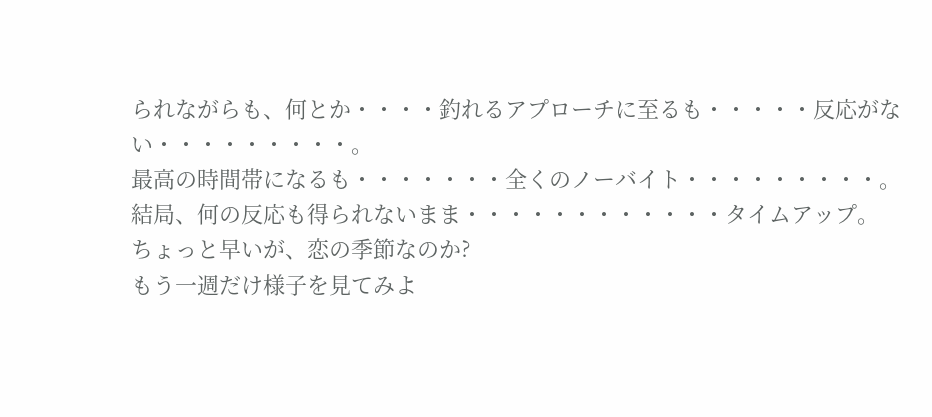られながらも、何とか・・・・釣れるアプローチに至るも・・・・・反応がない・・・・・・・・・。
最高の時間帯になるも・・・・・・・全くのノーバイト・・・・・・・・・。
結局、何の反応も得られないまま・・・・・・・・・・・・タイムアップ。
ちょっと早いが、恋の季節なのか?
もう一週だけ様子を見てみよ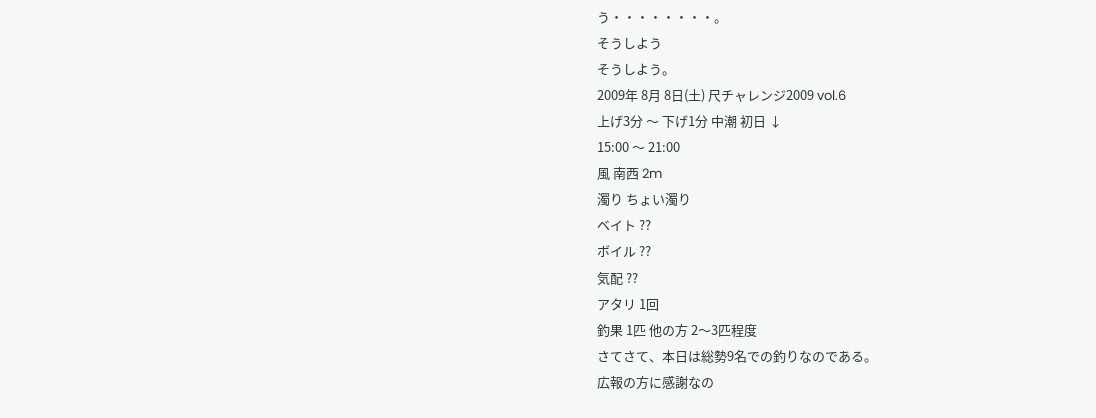う・・・・・・・・。
そうしよう
そうしよう。
2009年 8月 8日(土) 尺チャレンジ2009 vol.6
上げ3分 〜 下げ1分 中潮 初日 ↓
15:00 〜 21:00
風 南西 2m
濁り ちょい濁り
ベイト ??
ボイル ??
気配 ??
アタリ 1回
釣果 1匹 他の方 2〜3匹程度
さてさて、本日は総勢9名での釣りなのである。
広報の方に感謝なの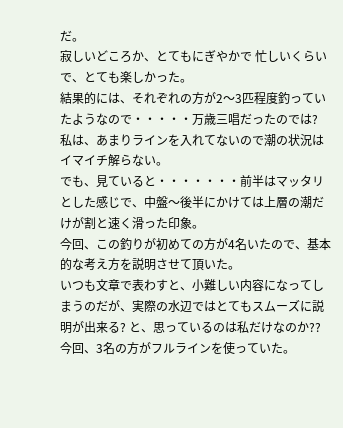だ。
寂しいどころか、とてもにぎやかで 忙しいくらいで、とても楽しかった。
結果的には、それぞれの方が2〜3匹程度釣っていたようなので・・・・・万歳三唱だったのでは?
私は、あまりラインを入れてないので潮の状況はイマイチ解らない。
でも、見ていると・・・・・・・前半はマッタリとした感じで、中盤〜後半にかけては上層の潮だけが割と速く滑った印象。
今回、この釣りが初めての方が4名いたので、基本的な考え方を説明させて頂いた。
いつも文章で表わすと、小難しい内容になってしまうのだが、実際の水辺ではとてもスムーズに説明が出来る? と、思っているのは私だけなのか??
今回、3名の方がフルラインを使っていた。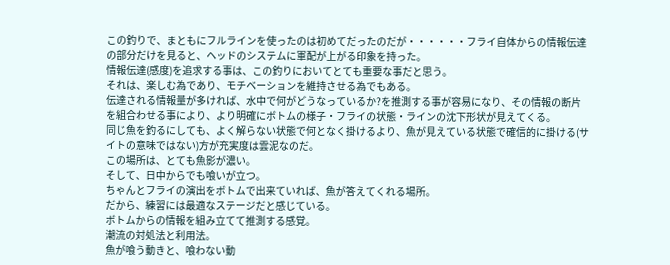この釣りで、まともにフルラインを使ったのは初めてだったのだが・・・・・・フライ自体からの情報伝達の部分だけを見ると、ヘッドのシステムに軍配が上がる印象を持った。
情報伝達(感度)を追求する事は、この釣りにおいてとても重要な事だと思う。
それは、楽しむ為であり、モチベーションを維持させる為でもある。
伝達される情報量が多ければ、水中で何がどうなっているか?を推測する事が容易になり、その情報の断片を組合わせる事により、より明確にボトムの様子・フライの状態・ラインの沈下形状が見えてくる。
同じ魚を釣るにしても、よく解らない状態で何となく掛けるより、魚が見えている状態で確信的に掛ける(サイトの意味ではない)方が充実度は雲泥なのだ。
この場所は、とても魚影が濃い。
そして、日中からでも喰いが立つ。
ちゃんとフライの演出をボトムで出来ていれば、魚が答えてくれる場所。
だから、練習には最適なステージだと感じている。
ボトムからの情報を組み立てて推測する感覚。
潮流の対処法と利用法。
魚が喰う動きと、喰わない動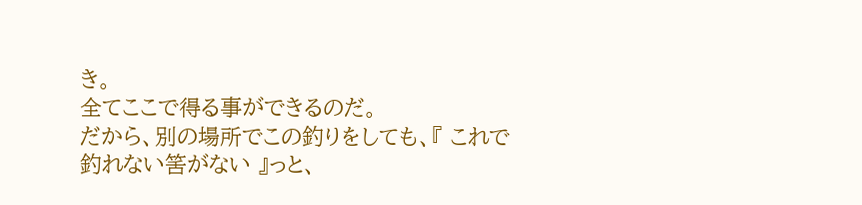き。
全てここで得る事ができるのだ。
だから、別の場所でこの釣りをしても、『 これで釣れない筈がない 』っと、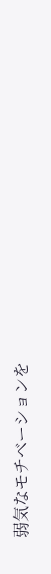弱気なモチベーションを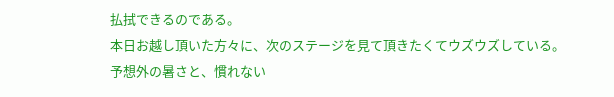払拭できるのである。
本日お越し頂いた方々に、次のステージを見て頂きたくてウズウズしている。
予想外の暑さと、慣れない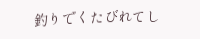釣りでくたびれてし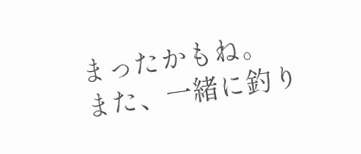まったかもね。
また、一緒に釣り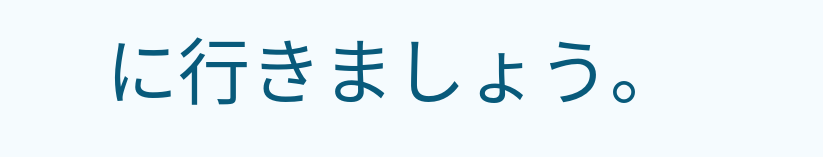に行きましょう。